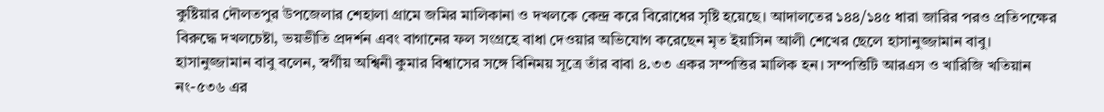কুষ্টিয়ার দৌলতপুর উপজেলার শেহালা গ্রামে জমির মালিকানা ও দখলকে কেন্দ্র করে বিরোধের সৃষ্টি হয়েছে। আদালতের ১৪৪/১৪৫ ধারা জারির পরও প্রতিপক্ষের বিরুদ্ধে দখলচেষ্টা, ভয়ভীতি প্রদর্শন এবং বাগানের ফল সংগ্রহে বাধা দেওয়ার অভিযোগ করেছেন মৃত ইয়াসিন আলী শেখের ছেলে হাসানুজ্জামান বাবু।
হাসানুজ্জামান বাবু বলেন, স্বর্গীয় অশ্বিনী কুমার বিশ্বাসের সঙ্গে বিনিময় সূত্রে তাঁর বাবা ৪.৩৩ একর সম্পত্তির মালিক হন। সম্পত্তিটি আরএস ও খারিজি খতিয়ান নং-৫৩৬ এর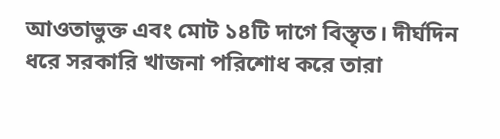আওতাভুক্ত এবং মোট ১৪টি দাগে বিস্তৃত। দীর্ঘদিন ধরে সরকারি খাজনা পরিশোধ করে তারা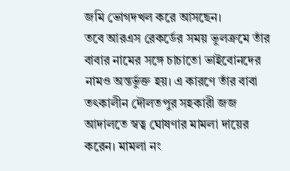জমি ভোগদখল করে আসছেন।
তবে আরএস রেকর্ডের সময় ভুলক্রমে তাঁর বাবার নামের সঙ্গে চাচাতো ভাইবোনদের নামও অন্তর্ভুক্ত হয়। এ কারণে তাঁর বাবা তৎকালীন দৌলতপুর সহকারী জজ আদালতে স্বত্ব ঘোষণার মামলা দায়ের করেন। মামলা নং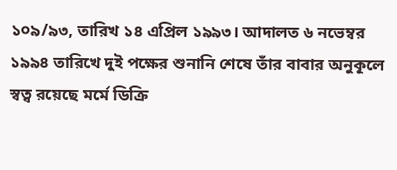১০৯/৯৩, তারিখ ১৪ এপ্রিল ১৯৯৩। আদালত ৬ নভেম্বর ১৯৯৪ তারিখে দুই পক্ষের শুনানি শেষে তাঁর বাবার অনুকূলে স্বত্ব রয়েছে মর্মে ডিক্রি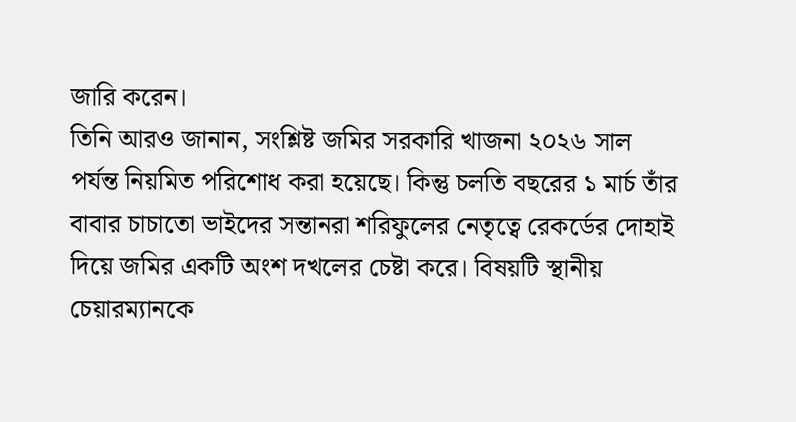জারি করেন।
তিনি আরও জানান, সংশ্লিষ্ট জমির সরকারি খাজনা ২০২৬ সাল পর্যন্ত নিয়মিত পরিশোধ করা হয়েছে। কিন্তু চলতি বছরের ১ মার্চ তাঁর বাবার চাচাতো ভাইদের সন্তানরা শরিফুলের নেতৃত্বে রেকর্ডের দোহাই দিয়ে জমির একটি অংশ দখলের চেষ্টা করে। বিষয়টি স্থানীয় চেয়ারম্যানকে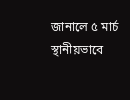জানালে ৫ মার্চ স্থানীয়ভাবে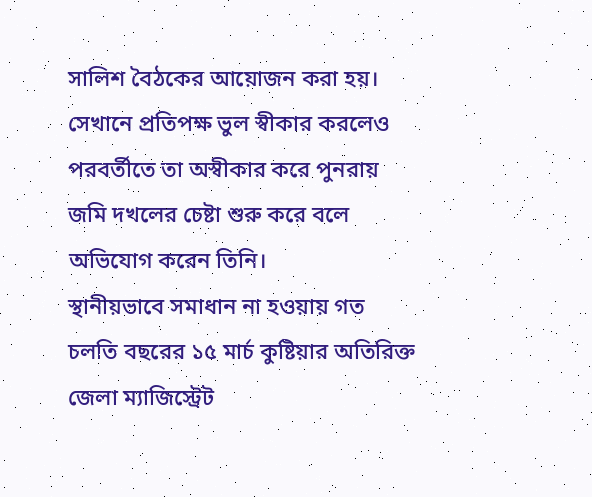সালিশ বৈঠকের আয়োজন করা হয়। সেখানে প্রতিপক্ষ ভুল স্বীকার করলেও পরবর্তীতে তা অস্বীকার করে পুনরায় জমি দখলের চেষ্টা শুরু করে বলে অভিযোগ করেন তিনি।
স্থানীয়ভাবে সমাধান না হওয়ায় গত চলতি বছরের ১৫ মার্চ কুষ্টিয়ার অতিরিক্ত জেলা ম্যাজিস্ট্রেট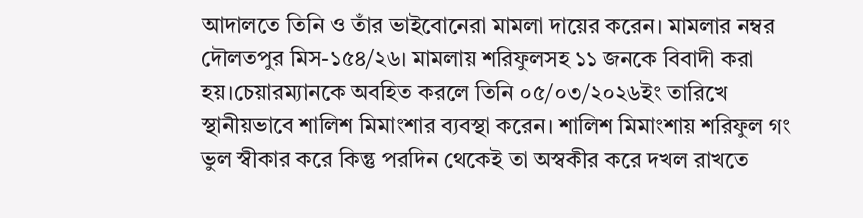আদালতে তিনি ও তাঁর ভাইবোনেরা মামলা দায়ের করেন। মামলার নম্বর দৌলতপুর মিস-১৫৪/২৬। মামলায় শরিফুলসহ ১১ জনকে বিবাদী করা হয়।চেয়ারম্যানকে অবহিত করলে তিনি ০৫/০৩/২০২৬ইং তারিখে স্থানীয়ভাবে শালিশ মিমাংশার ব্যবস্থা করেন। শালিশ মিমাংশায় শরিফুল গং ভুল স্বীকার করে কিন্তু পরদিন থেকেই তা অস্বকীর করে দখল রাখতে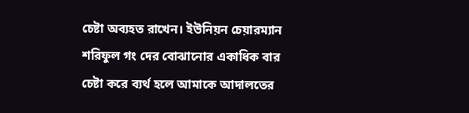চেষ্টা অব্যহত রাখেন। ইউনিয়ন চেয়ারম্যান শরিফুল গং দের বোঝানোর একাধিক বার চেষ্টা করে ব্যর্থ হলে আমাকে আদালতের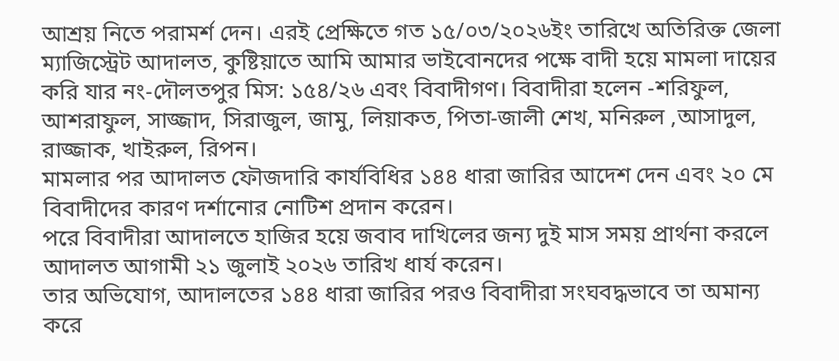আশ্রয় নিতে পরামর্শ দেন। এরই প্রেক্ষিতে গত ১৫/০৩/২০২৬ইং তারিখে অতিরিক্ত জেলা ম্যাজিস্ট্রেট আদালত, কুষ্টিয়াতে আমি আমার ভাইবোনদের পক্ষে বাদী হয়ে মামলা দায়ের করি যার নং-দৌলতপুর মিস: ১৫৪/২৬ এবং বিবাদীগণ। বিবাদীরা হলেন -শরিফুল, আশরাফুল, সাজ্জাদ, সিরাজুল, জামু, লিয়াকত, পিতা-জালী শেখ, মনিরুল ,আসাদুল, রাজ্জাক, খাইরুল, রিপন।
মামলার পর আদালত ফৌজদারি কার্যবিধির ১৪৪ ধারা জারির আদেশ দেন এবং ২০ মে বিবাদীদের কারণ দর্শানোর নোটিশ প্রদান করেন।
পরে বিবাদীরা আদালতে হাজির হয়ে জবাব দাখিলের জন্য দুই মাস সময় প্রার্থনা করলে আদালত আগামী ২১ জুলাই ২০২৬ তারিখ ধার্য করেন।
তার অভিযোগ, আদালতের ১৪৪ ধারা জারির পরও বিবাদীরা সংঘবদ্ধভাবে তা অমান্য করে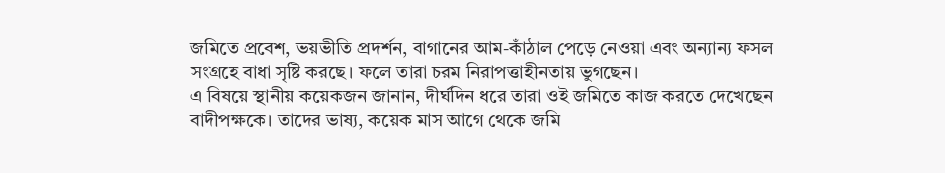জমিতে প্রবেশ, ভয়ভীতি প্রদর্শন, বাগানের আম-কাঁঠাল পেড়ে নেওয়া এবং অন্যান্য ফসল সংগ্রহে বাধা সৃষ্টি করছে। ফলে তারা চরম নিরাপত্তাহীনতায় ভুগছেন।
এ বিষয়ে স্থানীয় কয়েকজন জানান, দীর্ঘদিন ধরে তারা ওই জমিতে কাজ করতে দেখেছেন বাদীপক্ষকে। তাদের ভাষ্য, কয়েক মাস আগে থেকে জমি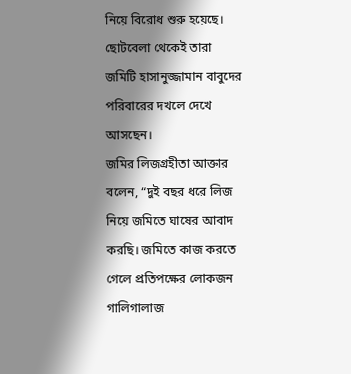নিয়ে বিরোধ শুরু হয়েছে। ছোটবেলা থেকেই তারা জমিটি হাসানুজ্জামান বাবুদের পরিবারের দখলে দেখে আসছেন।
জমির লিজগ্রহীতা আক্তার বলেন, “দুই বছর ধরে লিজ নিয়ে জমিতে ঘাষের আবাদ করছি। জমিতে কাজ করতে গেলে প্রতিপক্ষের লোকজন গালিগালাজ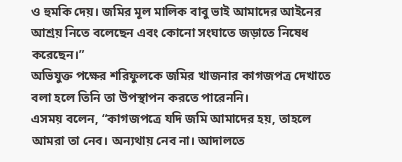ও হুমকি দেয়। জমির মূল মালিক বাবু ভাই আমাদের আইনের আশ্রয় নিতে বলেছেন এবং কোনো সংঘাতে জড়াতে নিষেধ করেছেন।”
অভিযুক্ত পক্ষের শরিফুলকে জমির খাজনার কাগজপত্র দেখাতে বলা হলে তিনি তা উপস্থাপন করতে পারেননি।
এসময় বলেন, “কাগজপত্রে যদি জমি আমাদের হয়, তাহলে আমরা তা নেব। অন্যথায় নেব না। আদালতে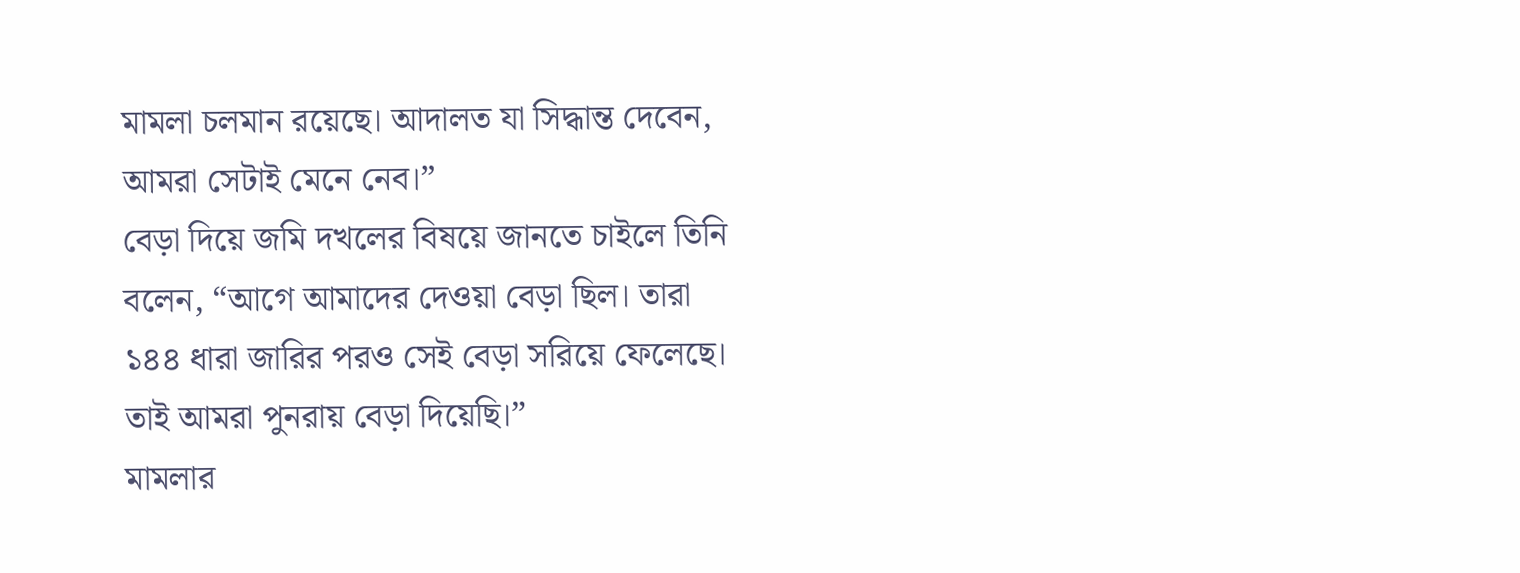মামলা চলমান রয়েছে। আদালত যা সিদ্ধান্ত দেবেন, আমরা সেটাই মেনে নেব।”
বেড়া দিয়ে জমি দখলের বিষয়ে জানতে চাইলে তিনি বলেন, “আগে আমাদের দেওয়া বেড়া ছিল। তারা ১৪৪ ধারা জারির পরও সেই বেড়া সরিয়ে ফেলেছে। তাই আমরা পুনরায় বেড়া দিয়েছি।”
মামলার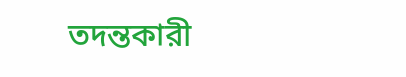তদন্তকারী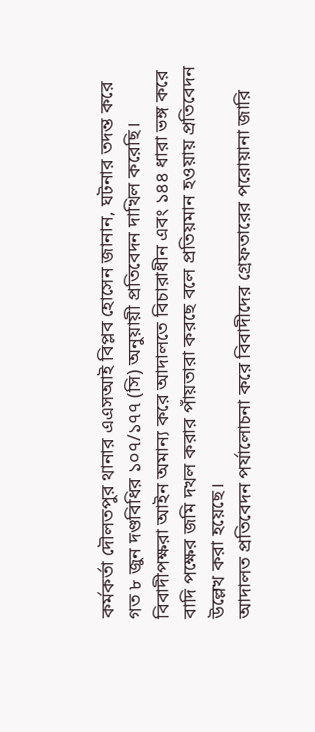কর্মকর্তা দৌলতপুর থানার এএসআই বিপ্লব হোসেন জানান, ঘটনার তদন্ত করে গত ৮ জুন দণ্ডবিধির ১০৭/১৭৭ (সি) অনুয়ায়ী প্রতিবেদন দাখিল করেছি। বিবাদীপক্ষরা আইন অমান্য করে আদালতে বিচারাধীন এবং ১৪৪ ধারা ভঙ্গ করে বাদি পক্ষের জমি দখল করার পাঁয়তারা করছে বলে প্রতিয়মান হওয়ায় প্রতিবেদন উল্লেখ করা হয়েছে।
আদালত প্রতিবেদন পর্যালোচনা করে বিবাদীদের গ্রেফতারের পরোয়ানা জারি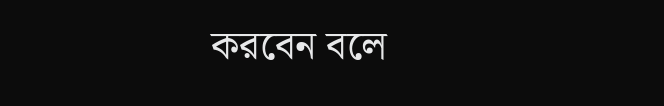করবেন বলে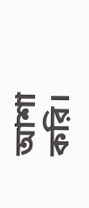আশা করি।